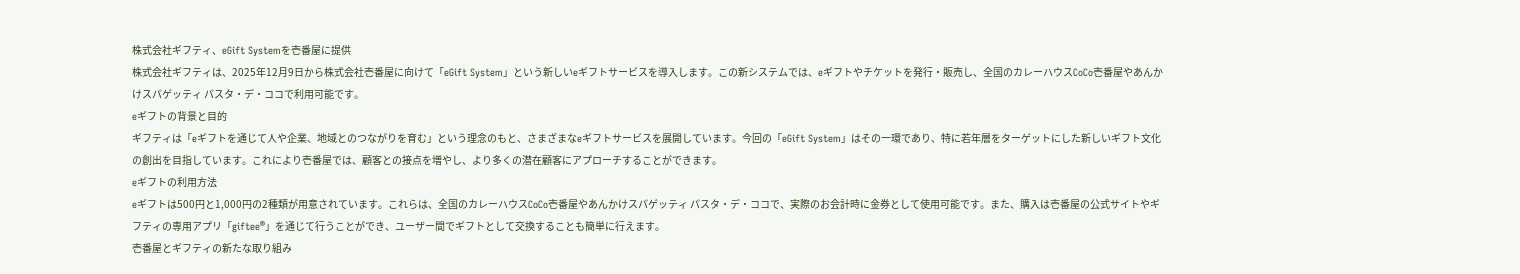株式会社ギフティ、eGift Systemを壱番屋に提供
株式会社ギフティは、2025年12月9日から株式会社壱番屋に向けて「eGift System」という新しいeギフトサービスを導入します。この新システムでは、eギフトやチケットを発行・販売し、全国のカレーハウスCoCo壱番屋やあんかけスパゲッティ パスタ・デ・ココで利用可能です。
eギフトの背景と目的
ギフティは「eギフトを通じて人や企業、地域とのつながりを育む」という理念のもと、さまざまなeギフトサービスを展開しています。今回の「eGift System」はその一環であり、特に若年層をターゲットにした新しいギフト文化の創出を目指しています。これにより壱番屋では、顧客との接点を増やし、より多くの潜在顧客にアプローチすることができます。
eギフトの利用方法
eギフトは500円と1,000円の2種類が用意されています。これらは、全国のカレーハウスCoCo壱番屋やあんかけスパゲッティ パスタ・デ・ココで、実際のお会計時に金券として使用可能です。また、購入は壱番屋の公式サイトやギフティの専用アプリ「giftee®」を通じて行うことができ、ユーザー間でギフトとして交換することも簡単に行えます。
壱番屋とギフティの新たな取り組み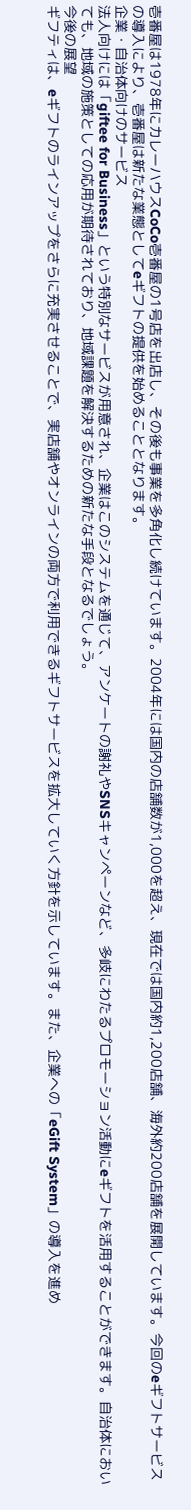壱番屋は1978年にカレーハウスCoCo壱番屋の1号店を出店し、その後も事業を多角化し続けています。2004年には国内の店舗数が1,000を超え、現在では国内約1,200店舗、海外約200店舗を展開しています。今回のeギフトサービスの導入により、壱番屋は新たな業態としてeギフトの提供を始めることとなります。
企業・自治体向けのサービス
法人向けには「giftee for Business」という特別なサービスが用意され、企業はこのシステムを通じて、アンケートの謝礼やSNSキャンペーンなど、多岐にわたるプロモーション活動にeギフトを活用することができます。自治体においても、地域の施策としての応用が期待されており、地域課題を解決するための新たな手段となるでしょう。
今後の展望
ギフティは、eギフトのラインアップをさらに充実させることで、実店舗やオンラインの両方で利用できるギフトサービスを拡大していく方針を示しています。また、企業への「eGift System」の導入を進め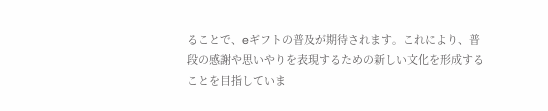ることで、eギフトの普及が期待されます。これにより、普段の感謝や思いやりを表現するための新しい文化を形成することを目指していま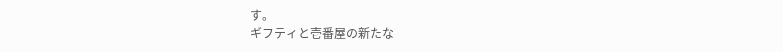す。
ギフティと壱番屋の新たな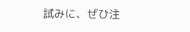試みに、ぜひ注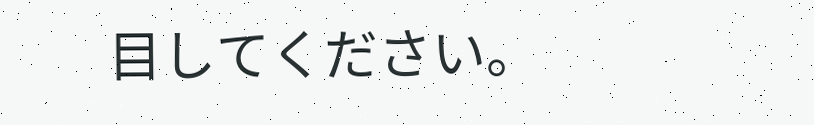目してください。